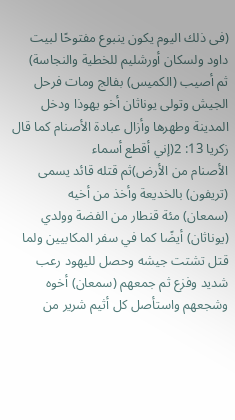(فى ذلك اليوم يكون ينبوع مفتوحًا لبيت داود ولسكان أورشليم للخطية والنجاسة)
ثم أصيب (الكميس) بفالج ومات فرحل الجيش وتولى يوناثان أخو يهوذا ودخل
المدينة وطهرها وأزال عبادة الأصنام كما قال زكريا 13: 2(إني أقطع أسماء
الأصنام من الأرض)ثم قتله قائد يسمى (تريفون) بالخديعة وأخذ من أخيه
(سمعان) مئة قنطار من الفضة وولدي (يوناثان) أيضًا كما في سفر المكابيين ولما
قتل تشتت جيشه وحصل لليهود رعب شديد وفزع ثم جمعهم (سمعان) أخوه
وشجعهم واستأصل كل أثيم شرير من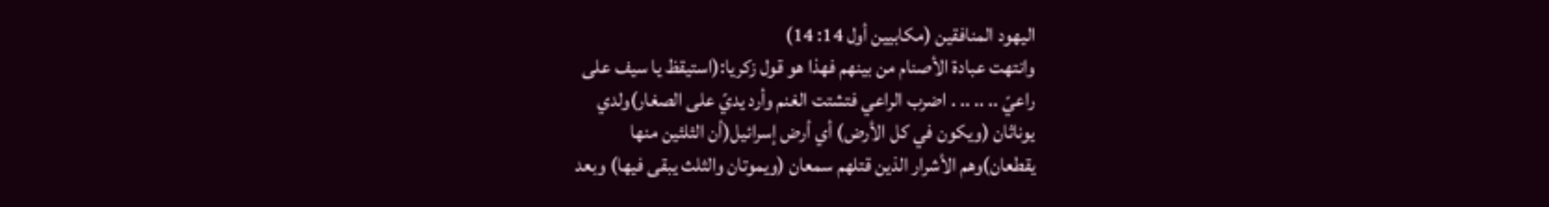اليهود المنافقين (مكابيين أول 14: 14)
وانتهت عبادة الأصنام من بينهم فهذا هو قول زكريا:(استيقظ يا سيف على
راعيّ .. .. .. . اضرب الراعي فتشتت الغنم وأرد يديّ على الصغار)ولدي
يوناثان (ويكون في كل الأرض) أي أرض إسرائيل(أن الثلثين منها
يقطعان)وهم الأشرار الذين قتلهم سمعان (ويموتان والثلث يبقى فيها) وبعد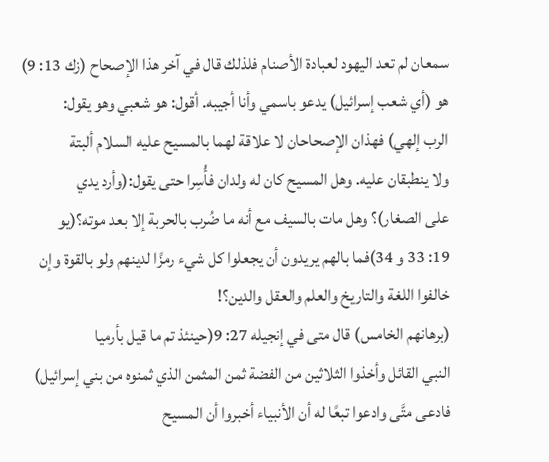سمعان لم تعد اليهود لعبادة الأصنام فلذلك قال في آخر هذا الإصحاح (زك 13: 9)
هو (أي شعب إسرائيل) يدعو باسمي وأنا أجيبه. أقول: هو شعبي وهو يقول:
الرب إلهي) فهذان الإصحاحان لا علاقة لهما بالمسيح عليه السلام ألبتة
ولا ينطبقان عليه. وهل المسيح كان له ولدان فأُسِرا حتى يقول:(وأرد يدي
على الصغار)؟ وهل مات بالسيف مع أنه ما ضُرب بالحربة إلا بعد موته؟(يو
19: 33 و 34)فما بالهم يريدون أن يجعلوا كل شيء رمزًا لدينهم ولو بالقوة وإن
خالفوا اللغة والتاريخ والعلم والعقل والدين؟!
(برهانهم الخامس) قال متى في إنجيله 27: 9(حينئذ تم ما قيل بأرميا
النبي القائل وأخذوا الثلاثين من الفضة ثمن المثمن الذي ثمنوه من بني إسرائيل)
فادعى متَّى وادعوا تبعًا له أن الأنبياء أخبروا أن المسيح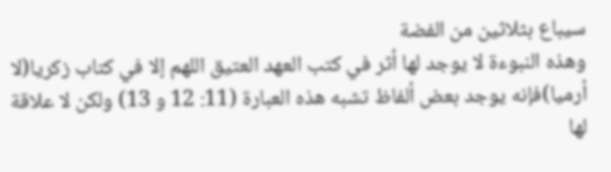سيباع بثلاثين من الفضة
وهذه النبوءة لا يوجد لها أثر في كتب العهد العتيق اللهم إلا في كتاب زكريا(لا
أرميا)فإنه يوجد بعض ألفاظ تشبه هذه العبارة (11: 12 و 13) ولكن لا علاقة
لها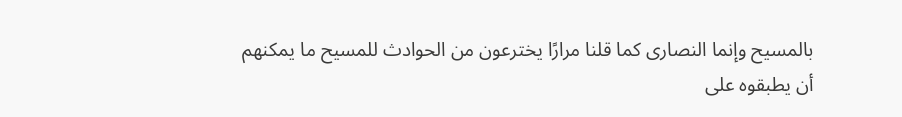بالمسيح وإنما النصارى كما قلنا مرارًا يخترعون من الحوادث للمسيح ما يمكنهم
أن يطبقوه على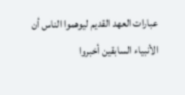عبارات العهد القديم ليوهموا الناس أن الأنبياء السابقين أخبروا